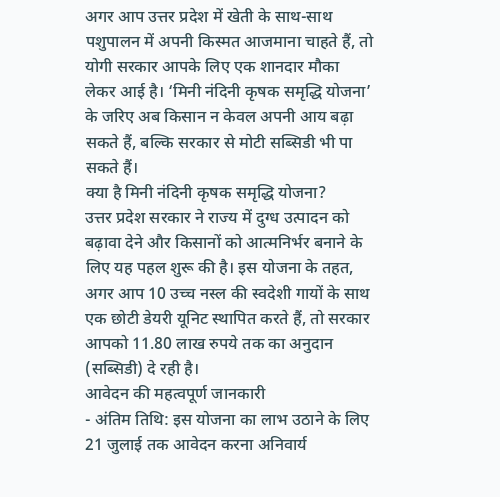अगर आप उत्तर प्रदेश में खेती के साथ-साथ पशुपालन में अपनी किस्मत आजमाना चाहते हैं, तो योगी सरकार आपके लिए एक शानदार मौका लेकर आई है। ‘मिनी नंदिनी कृषक समृद्धि योजना’ के जरिए अब किसान न केवल अपनी आय बढ़ा सकते हैं, बल्कि सरकार से मोटी सब्सिडी भी पा सकते हैं।
क्या है मिनी नंदिनी कृषक समृद्धि योजना?
उत्तर प्रदेश सरकार ने राज्य में दुग्ध उत्पादन को बढ़ावा देने और किसानों को आत्मनिर्भर बनाने के लिए यह पहल शुरू की है। इस योजना के तहत, अगर आप 10 उच्च नस्ल की स्वदेशी गायों के साथ एक छोटी डेयरी यूनिट स्थापित करते हैं, तो सरकार आपको 11.80 लाख रुपये तक का अनुदान (सब्सिडी) दे रही है।
आवेदन की महत्वपूर्ण जानकारी
- अंतिम तिथि: इस योजना का लाभ उठाने के लिए 21 जुलाई तक आवेदन करना अनिवार्य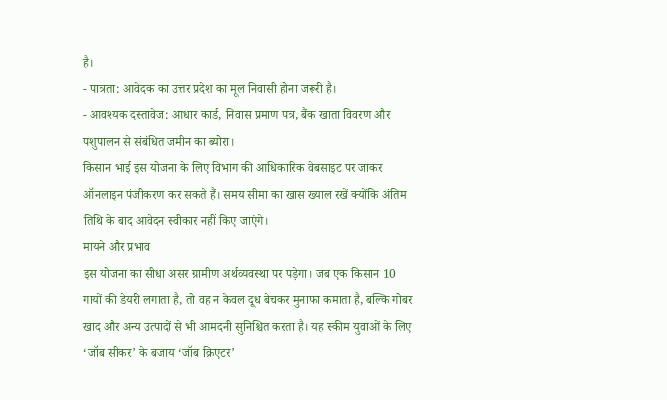है।
- पात्रता: आवेदक का उत्तर प्रदेश का मूल निवासी होना जरूरी है।
- आवश्यक दस्तावेज: आधार कार्ड, निवास प्रमाण पत्र, बैंक खाता विवरण और पशुपालन से संबंधित जमीन का ब्योरा।
किसान भाई इस योजना के लिए विभाग की आधिकारिक वेबसाइट पर जाकर ऑनलाइन पंजीकरण कर सकते हैं। समय सीमा का खास ख्याल रखें क्योंकि अंतिम तिथि के बाद आवेदन स्वीकार नहीं किए जाएंगे।
मायने और प्रभाव
इस योजना का सीधा असर ग्रामीण अर्थव्यवस्था पर पड़ेगा। जब एक किसान 10 गायों की डेयरी लगाता है, तो वह न केवल दूध बेचकर मुनाफा कमाता है, बल्कि गोबर खाद और अन्य उत्पादों से भी आमदनी सुनिश्चित करता है। यह स्कीम युवाओं के लिए ‘जॉब सीकर’ के बजाय ‘जॉब क्रिएटर’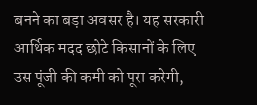बनने का बड़ा अवसर है। यह सरकारी आर्थिक मदद छोटे किसानों के लिए उस पूंजी की कमी को पूरा करेगी,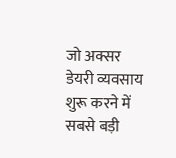जो अक्सर डेयरी व्यवसाय शुरू करने में सबसे बड़ी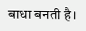बाधा बनती है।